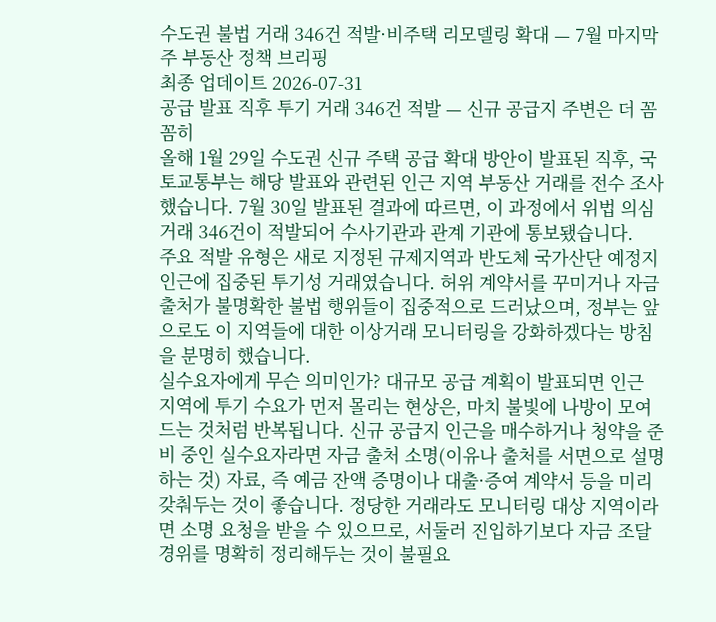수도권 불법 거래 346건 적발·비주택 리모델링 확대 — 7월 마지막 주 부동산 정책 브리핑
최종 업데이트 2026-07-31
공급 발표 직후 투기 거래 346건 적발 — 신규 공급지 주변은 더 꼼꼼히
올해 1월 29일 수도권 신규 주택 공급 확대 방안이 발표된 직후, 국토교통부는 해당 발표와 관련된 인근 지역 부동산 거래를 전수 조사했습니다. 7월 30일 발표된 결과에 따르면, 이 과정에서 위법 의심 거래 346건이 적발되어 수사기관과 관계 기관에 통보됐습니다.
주요 적발 유형은 새로 지정된 규제지역과 반도체 국가산단 예정지 인근에 집중된 투기성 거래였습니다. 허위 계약서를 꾸미거나 자금 출처가 불명확한 불법 행위들이 집중적으로 드러났으며, 정부는 앞으로도 이 지역들에 대한 이상거래 모니터링을 강화하겠다는 방침을 분명히 했습니다.
실수요자에게 무슨 의미인가? 대규모 공급 계획이 발표되면 인근 지역에 투기 수요가 먼저 몰리는 현상은, 마치 불빛에 나방이 모여드는 것처럼 반복됩니다. 신규 공급지 인근을 매수하거나 청약을 준비 중인 실수요자라면 자금 출처 소명(이유나 출처를 서면으로 설명하는 것) 자료, 즉 예금 잔액 증명이나 대출·증여 계약서 등을 미리 갖춰두는 것이 좋습니다. 정당한 거래라도 모니터링 대상 지역이라면 소명 요청을 받을 수 있으므로, 서둘러 진입하기보다 자금 조달 경위를 명확히 정리해두는 것이 불필요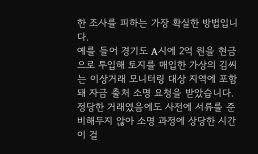한 조사를 피하는 가장 확실한 방법입니다.
예를 들어 경기도 A시에 2억 원을 현금으로 투입해 토지를 매입한 가상의 김씨는 이상거래 모니터링 대상 지역에 포함돼 자금 출처 소명 요청을 받았습니다. 정당한 거래였음에도 사전에 서류를 준비해두지 않아 소명 과정에 상당한 시간이 걸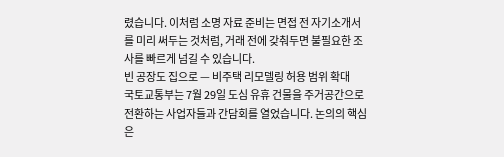렸습니다. 이처럼 소명 자료 준비는 면접 전 자기소개서를 미리 써두는 것처럼, 거래 전에 갖춰두면 불필요한 조사를 빠르게 넘길 수 있습니다.
빈 공장도 집으로 — 비주택 리모델링 허용 범위 확대
국토교통부는 7월 29일 도심 유휴 건물을 주거공간으로 전환하는 사업자들과 간담회를 열었습니다. 논의의 핵심은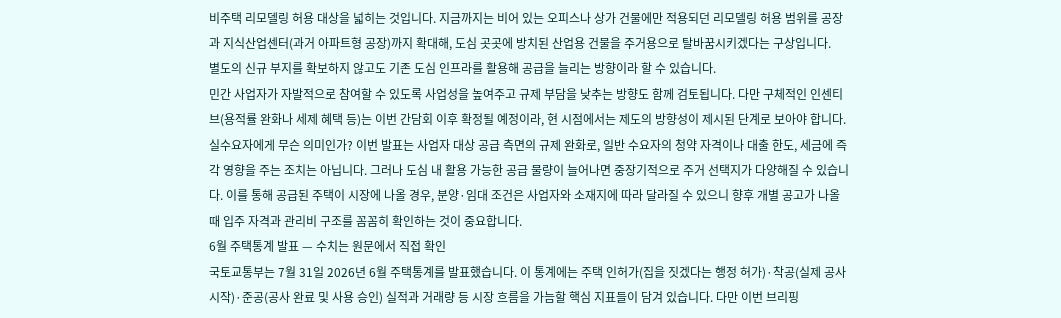비주택 리모델링 허용 대상을 넓히는 것입니다. 지금까지는 비어 있는 오피스나 상가 건물에만 적용되던 리모델링 허용 범위를 공장과 지식산업센터(과거 아파트형 공장)까지 확대해, 도심 곳곳에 방치된 산업용 건물을 주거용으로 탈바꿈시키겠다는 구상입니다.
별도의 신규 부지를 확보하지 않고도 기존 도심 인프라를 활용해 공급을 늘리는 방향이라 할 수 있습니다.
민간 사업자가 자발적으로 참여할 수 있도록 사업성을 높여주고 규제 부담을 낮추는 방향도 함께 검토됩니다. 다만 구체적인 인센티브(용적률 완화나 세제 혜택 등)는 이번 간담회 이후 확정될 예정이라, 현 시점에서는 제도의 방향성이 제시된 단계로 보아야 합니다.
실수요자에게 무슨 의미인가? 이번 발표는 사업자 대상 공급 측면의 규제 완화로, 일반 수요자의 청약 자격이나 대출 한도, 세금에 즉각 영향을 주는 조치는 아닙니다. 그러나 도심 내 활용 가능한 공급 물량이 늘어나면 중장기적으로 주거 선택지가 다양해질 수 있습니다. 이를 통해 공급된 주택이 시장에 나올 경우, 분양·임대 조건은 사업자와 소재지에 따라 달라질 수 있으니 향후 개별 공고가 나올 때 입주 자격과 관리비 구조를 꼼꼼히 확인하는 것이 중요합니다.
6월 주택통계 발표 — 수치는 원문에서 직접 확인
국토교통부는 7월 31일 2026년 6월 주택통계를 발표했습니다. 이 통계에는 주택 인허가(집을 짓겠다는 행정 허가)·착공(실제 공사 시작)·준공(공사 완료 및 사용 승인) 실적과 거래량 등 시장 흐름을 가늠할 핵심 지표들이 담겨 있습니다. 다만 이번 브리핑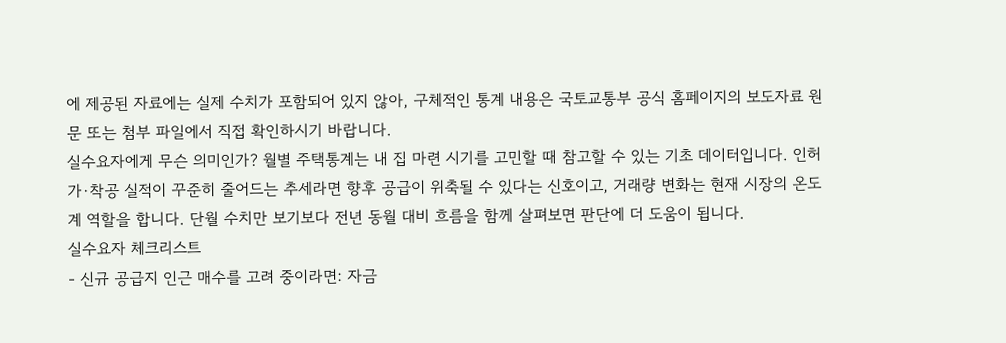에 제공된 자료에는 실제 수치가 포함되어 있지 않아, 구체적인 통계 내용은 국토교통부 공식 홈페이지의 보도자료 원문 또는 첨부 파일에서 직접 확인하시기 바랍니다.
실수요자에게 무슨 의미인가? 월별 주택통계는 내 집 마련 시기를 고민할 때 참고할 수 있는 기초 데이터입니다. 인허가·착공 실적이 꾸준히 줄어드는 추세라면 향후 공급이 위축될 수 있다는 신호이고, 거래량 변화는 현재 시장의 온도계 역할을 합니다. 단월 수치만 보기보다 전년 동월 대비 흐름을 함께 살펴보면 판단에 더 도움이 됩니다.
실수요자 체크리스트
- 신규 공급지 인근 매수를 고려 중이라면: 자금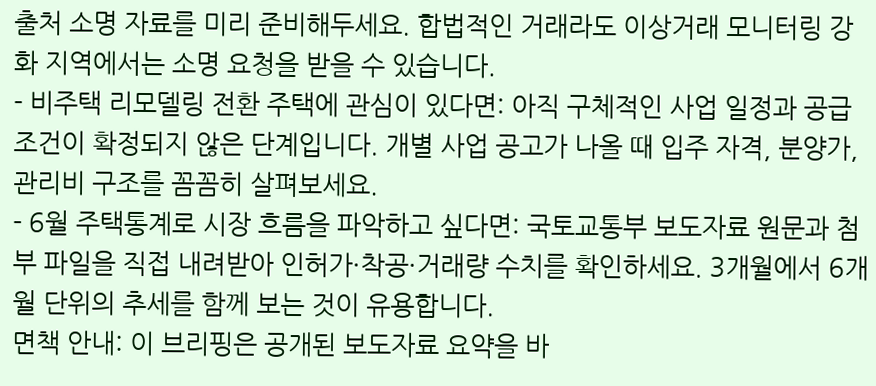출처 소명 자료를 미리 준비해두세요. 합법적인 거래라도 이상거래 모니터링 강화 지역에서는 소명 요청을 받을 수 있습니다.
- 비주택 리모델링 전환 주택에 관심이 있다면: 아직 구체적인 사업 일정과 공급 조건이 확정되지 않은 단계입니다. 개별 사업 공고가 나올 때 입주 자격, 분양가, 관리비 구조를 꼼꼼히 살펴보세요.
- 6월 주택통계로 시장 흐름을 파악하고 싶다면: 국토교통부 보도자료 원문과 첨부 파일을 직접 내려받아 인허가·착공·거래량 수치를 확인하세요. 3개월에서 6개월 단위의 추세를 함께 보는 것이 유용합니다.
면책 안내: 이 브리핑은 공개된 보도자료 요약을 바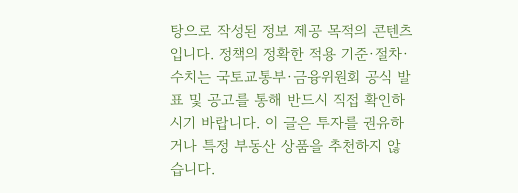탕으로 작성된 정보 제공 목적의 콘텐츠입니다. 정책의 정확한 적용 기준·절차·수치는 국토교통부·금융위원회 공식 발표 및 공고를 통해 반드시 직접 확인하시기 바랍니다. 이 글은 투자를 권유하거나 특정 부동산 상품을 추천하지 않습니다.